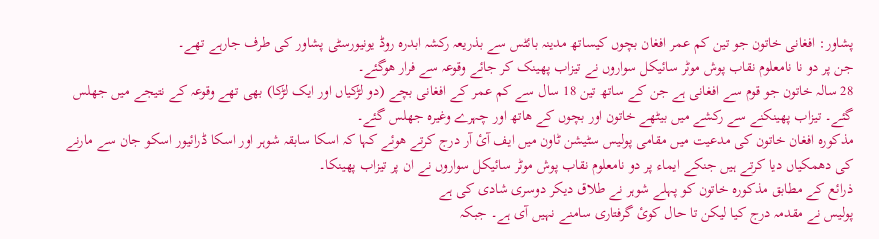پشاور: افغانی خاتون جو تین کم عمر افغان بچوں کیساتھ مدینہ بائٹس سے بذریعہ رکشہ ابدرہ روڈ یونیورسٹی پشاور کی طرف جارہے تھے۔
جن پر دو نا نامعلوم نقاب پوش موٹر سائیکل سواروں نے تیزاب پھینک کر جائے وقوعہ سے فرار ھوگئے۔
28 سالہ خاتون جو قوم سے افغانی ہے جن کے ساتھ تین 18 سال سے کم عمر کے افغانی بچے (دو لڑکیاں اور ایک لڑکا) بھی تھے وقوعہ کے نتیجے میں جھلس گئے۔ تیزاب پھینکنے سے رکشے میں بیٹھے خاتون اور بچوں کے ھاتھ اور چہرے وغیرہ جھلس گئے۔
مذکورہ افغان خاتون کی مدعیت میں مقامی پولیس سٹیشن ٹاون میں ایف آئ آر درج کرتے ھوئے کہا کہ اسکا سابقہ شوہر اور اسکا ڈرائیور اسکو جان سے مارنے کی دھمکیاں دیا کرتے ہیں جنکے ایماء پر دو نامعلوم نقاب پوش موٹر سائیکل سواروں نے ان پر تیزاب پھینکا۔
ذرائع کے مطابق مذکورہ خاتون کو پہلے شوہر نے طلاق دیکر دوسری شادی کی ہے
پولیس نے مقدمہ درج کیا لیکن تا حال کوئ گرفتاری سامنے نہیں آی ہے۔ جبکہ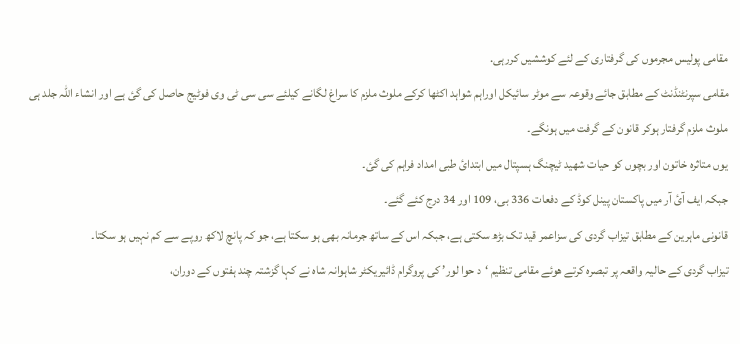مقامی پولیس مجرموں کی گرفتاری کے لئے کوششیں کررہی.
مقامی سپرنٹنڈنٹ کے مطابق جائے وقوعہ سے موٹر سائیکل اوراہم شواہد اکٹھا کرکے ملوث ملزم کا سراغ لگانے کیلئے سی سی ٹی وی فوٹیج حاصل کی گئ ہے اور انشاء اللہ جلد ہی ملوث ملزم گرفتار ہوکر قانون کے گرفت میں ہونگے۔
یوں متاثرہ خاتون اور بچوں کو حیات شھید ٹیچنگ ہسپتال میں ابتدائ طبی امداد فراہم کی گئ۔
جبکہ ایف آئ آر میں پاکستان پینل کوڈ کے دفعات 336 بی، 109 اور 34 درج کئے گئے۔
قانونی ماہرین کے مطابق تیزاب گردی کی سزاعمر قید تک بڑھ سکتی ہے، جبکہ اس کے ساتھ جرمانہ بھی ہو سکتا ہے، جو کہ پانچ لاکھ روپے سے کم نہیں ہو سکتا۔
تیزاب گردی کے حالیہ واقعہ پر تبصرہ کرتے ھوئے مقامی تنظیم ‘د حوا لور’ کی پروگرام ڈائیریکٹر شاہوانہ شاہ نے کہا گزشتہ چند ہفتوں کے دوران،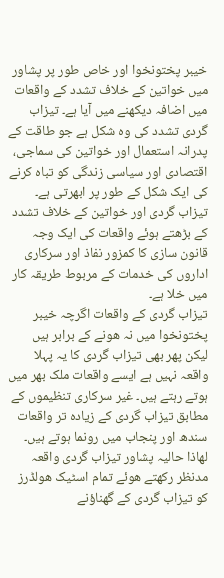خیبر پختونخوا اور خاص طور پر پشاور میں خواتین کے خلاف تشدد کے واقعات میں اضافہ دیکھنے میں آیا ہے۔ تیزاب گردی تشدد کی وہ شکل ہے جو طاقت کے پدرانہ استعمال اور خواتین کی سماجی، اقتصادی اور سیاسی زندگی کو تباہ کرنے کی ایک شکل کے طور پر ابھرتی ہے۔
تیزاب گردی اور خواتین کے خلاف تشدد کے بڑھتے ہوئے واقعات کی ایک وجہ قانون سازی کا کمزور نفاذ اور سرکاری اداروں کی خدمات کے مربوط طریقہ کار میں خلا ہے۔
تیزاب گردی کے واقعات اگرچہ خیبر پختونخوا میں نہ ھونے کے برابر ہیں لیکن پھر بھی تیزاب گردی کا یہ پہلا واقعہ نہیں ہے ایسے واقعات ملک بھر میں ہوتے رہتے ہیں۔ غیر سرکاری تنظیموں کے مطابق تیزاب گردی کے زیادہ تر واقعات سندھ اور پنجاب میں رونما ہوتے ہیں۔
لھاذا حالیہ پشاور تیزاب گردی واقعہ مدنظر رکھتے ھوئے تمام اسٹیک ھولڈرز کو تیزاب گردی کے گھناؤنے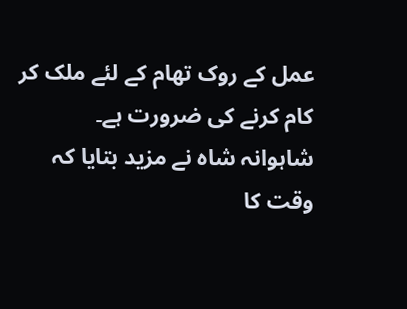عمل کے روک تھام کے لئے ملک کر کام کرنے کی ضرورت ہے۔
شاہوانہ شاہ نے مزید بتایا کہ وقت کا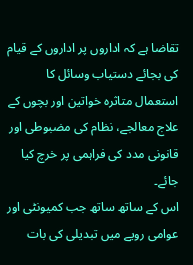تقاضا ہے کہ اداروں پر اداروں کے قیام کی بجائے دستیاب وسائل کا استعمال متاثرہ خواتین اور بچوں کے علاج معالجے، نظام کی مضبوطی اور قانونی مدد کی فراہمی پر خرچ کیا جائے۔
اس کے ساتھ ساتھ جب کمیونٹی اور عوامی رویے میں تبدیلی کی بات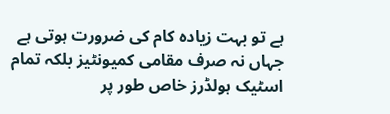ہے تو بہت زیادہ کام کی ضرورت ہوتی ہے جہاں نہ صرف مقامی کمیونٹیز بلکہ تمام اسٹیک ہولڈرز خاص طور پر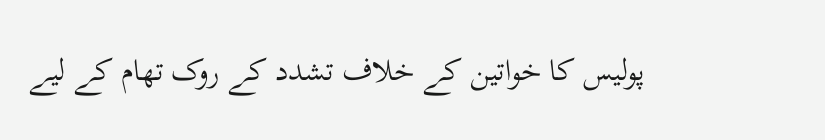پولیس کا خواتین کے خلاف تشدد کے روک تھام کے لیے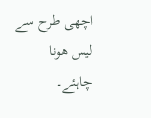اچھی طرح سے لیس ھونا چاہئے۔